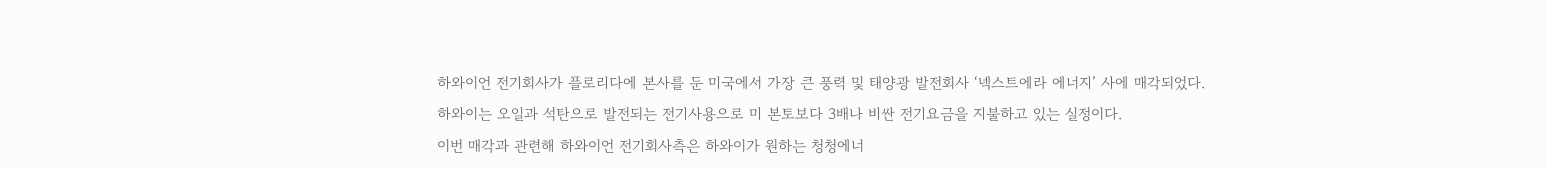하와이언 전기회사가 플로리다에 본사를 둔 미국에서 가장 큰 풍력 및 태양광 발전회사 ‘넥스트에라 에너지’ 사에 매각되었다.
하와이는 오일과 석탄으로 발전되는 전기사용으로 미 본토보다 3배나 비싼 전기요금을 지불하고 있는 실정이다.
이번 매각과 관련해 하와이언 전기회사측은 하와이가 원하는 청청에너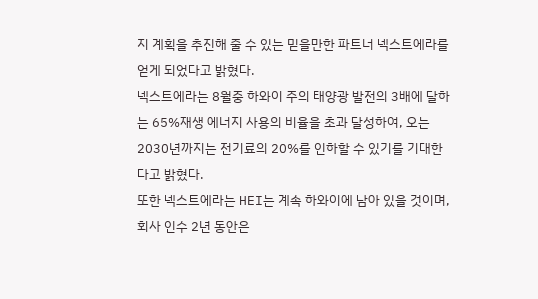지 계획을 추진해 줄 수 있는 믿을만한 파트너 넥스트에라를 얻게 되었다고 밝혔다.
넥스트에라는 8월중 하와이 주의 태양광 발전의 3배에 달하는 65%재생 에너지 사용의 비율을 초과 달성하여, 오는 2030년까지는 전기료의 20%를 인하할 수 있기를 기대한다고 밝혔다.
또한 넥스트에라는 HEI는 계속 하와이에 남아 있을 것이며, 회사 인수 2년 동안은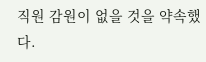직원 감원이 없을 것을 약속했다.